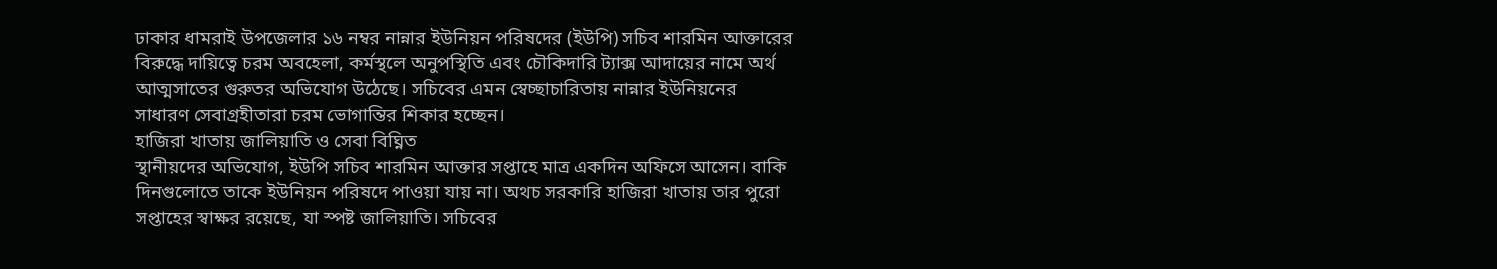ঢাকার ধামরাই উপজেলার ১৬ নম্বর নান্নার ইউনিয়ন পরিষদের (ইউপি) সচিব শারমিন আক্তারের বিরুদ্ধে দায়িত্বে চরম অবহেলা, কর্মস্থলে অনুপস্থিতি এবং চৌকিদারি ট্যাক্স আদায়ের নামে অর্থ আত্মসাতের গুরুতর অভিযোগ উঠেছে। সচিবের এমন স্বেচ্ছাচারিতায় নান্নার ইউনিয়নের সাধারণ সেবাগ্রহীতারা চরম ভোগান্তির শিকার হচ্ছেন।
হাজিরা খাতায় জালিয়াতি ও সেবা বিঘ্নিত
স্থানীয়দের অভিযোগ, ইউপি সচিব শারমিন আক্তার সপ্তাহে মাত্র একদিন অফিসে আসেন। বাকি দিনগুলোতে তাকে ইউনিয়ন পরিষদে পাওয়া যায় না। অথচ সরকারি হাজিরা খাতায় তার পুরো সপ্তাহের স্বাক্ষর রয়েছে, যা স্পষ্ট জালিয়াতি। সচিবের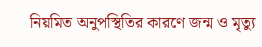নিয়মিত অনুপস্থিতির কারণে জন্ম ও মৃত্যু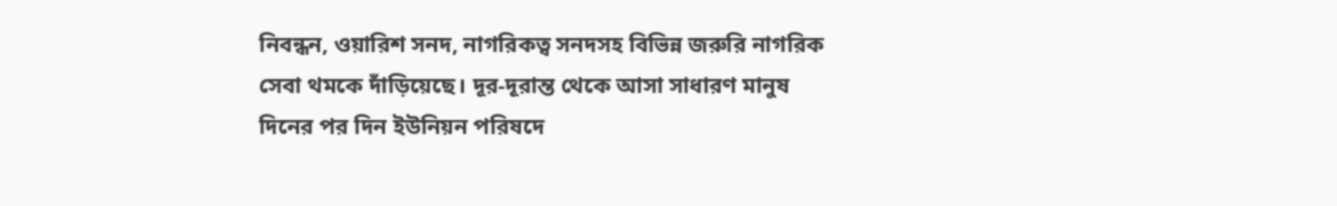নিবন্ধন, ওয়ারিশ সনদ, নাগরিকত্ব সনদসহ বিভিন্ন জরুরি নাগরিক সেবা থমকে দাঁড়িয়েছে। দূর-দূরান্ত থেকে আসা সাধারণ মানুষ দিনের পর দিন ইউনিয়ন পরিষদে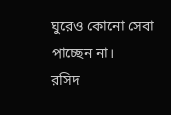ঘুরেও কোনো সেবা পাচ্ছেন না।
রসিদ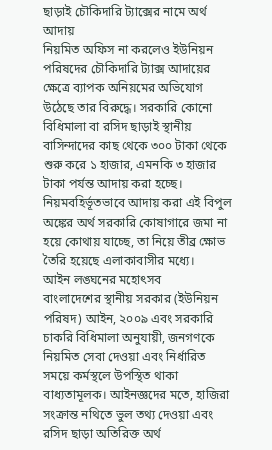ছাড়াই চৌকিদারি ট্যাক্সের নামে অর্থ আদায়
নিয়মিত অফিস না করলেও ইউনিয়ন পরিষদের চৌকিদারি ট্যাক্স আদায়ের ক্ষেত্রে ব্যাপক অনিয়মের অভিযোগ উঠেছে তার বিরুদ্ধে। সরকারি কোনো বিধিমালা বা রসিদ ছাড়াই স্থানীয় বাসিন্দাদের কাছ থেকে ৩০০ টাকা থেকে শুরু করে ১ হাজার, এমনকি ৩ হাজার টাকা পর্যন্ত আদায় করা হচ্ছে। নিয়মবহির্ভূতভাবে আদায় করা এই বিপুল অঙ্কের অর্থ সরকারি কোষাগারে জমা না হয়ে কোথায় যাচ্ছে, তা নিয়ে তীব্র ক্ষোভ তৈরি হয়েছে এলাকাবাসীর মধ্যে।
আইন লঙ্ঘনের মহোৎসব
বাংলাদেশের স্থানীয় সরকার (ইউনিয়ন পরিষদ) আইন, ২০০৯ এবং সরকারি চাকরি বিধিমালা অনুযায়ী, জনগণকে নিয়মিত সেবা দেওয়া এবং নির্ধারিত সময়ে কর্মস্থলে উপস্থিত থাকা বাধ্যতামূলক। আইনজ্ঞদের মতে, হাজিরা সংক্রান্ত নথিতে ভুল তথ্য দেওয়া এবং রসিদ ছাড়া অতিরিক্ত অর্থ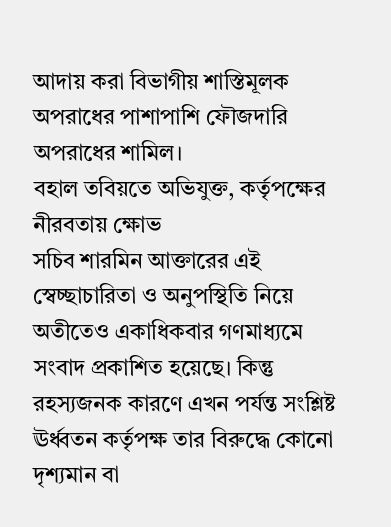আদায় করা বিভাগীয় শাস্তিমূলক অপরাধের পাশাপাশি ফৌজদারি অপরাধের শামিল।
বহাল তবিয়তে অভিযুক্ত, কর্তৃপক্ষের নীরবতায় ক্ষোভ
সচিব শারমিন আক্তারের এই স্বেচ্ছাচারিতা ও অনুপস্থিতি নিয়ে অতীতেও একাধিকবার গণমাধ্যমে সংবাদ প্রকাশিত হয়েছে। কিন্তু রহস্যজনক কারণে এখন পর্যন্ত সংশ্লিষ্ট ঊর্ধ্বতন কর্তৃপক্ষ তার বিরুদ্ধে কোনো দৃশ্যমান বা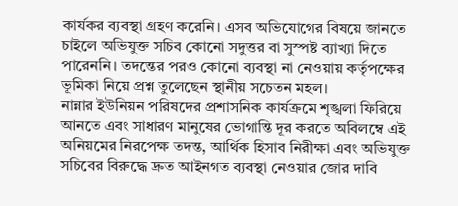কার্যকর ব্যবস্থা গ্রহণ করেনি। এসব অভিযোগের বিষয়ে জানতে চাইলে অভিযুক্ত সচিব কোনো সদুত্তর বা সুস্পষ্ট ব্যাখ্যা দিতে পারেননি। তদন্তের পরও কোনো ব্যবস্থা না নেওয়ায় কর্তৃপক্ষের ভূমিকা নিয়ে প্রশ্ন তুলেছেন স্থানীয় সচেতন মহল।
নান্নার ইউনিয়ন পরিষদের প্রশাসনিক কার্যক্রমে শৃঙ্খলা ফিরিয়ে আনতে এবং সাধারণ মানুষের ভোগান্তি দূর করতে অবিলম্বে এই অনিয়মের নিরপেক্ষ তদন্ত, আর্থিক হিসাব নিরীক্ষা এবং অভিযুক্ত সচিবের বিরুদ্ধে দ্রুত আইনগত ব্যবস্থা নেওয়ার জোর দাবি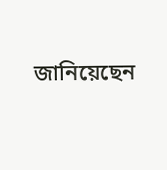জানিয়েছেন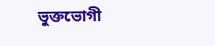ভুক্তভোগী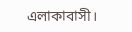এলাকাবাসী।